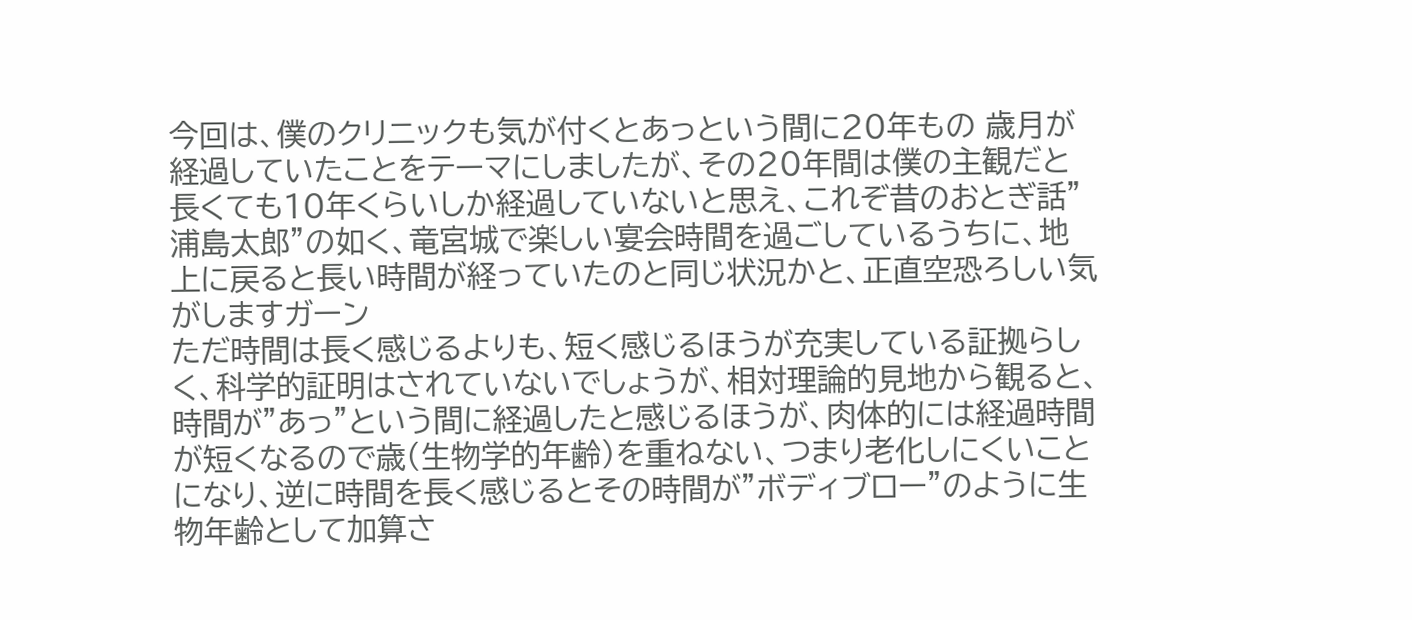今回は、僕のクリニックも気が付くとあっという間に20年もの 歳月が経過していたことをテーマにしましたが、その20年間は僕の主観だと長くても10年くらいしか経過していないと思え、これぞ昔のおとぎ話”浦島太郎”の如く、竜宮城で楽しい宴会時間を過ごしているうちに、地上に戻ると長い時間が経っていたのと同じ状況かと、正直空恐ろしい気がしますガーン
ただ時間は長く感じるよりも、短く感じるほうが充実している証拠らしく、科学的証明はされていないでしょうが、相対理論的見地から観ると、時間が”あっ”という間に経過したと感じるほうが、肉体的には経過時間が短くなるので歳(生物学的年齢)を重ねない、つまり老化しにくいことになり、逆に時間を長く感じるとその時間が”ボディブロー”のように生物年齢として加算さ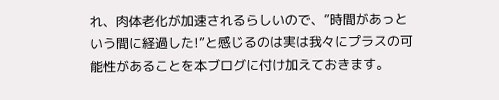れ、肉体老化が加速されるらしいので、”時間があっという間に経過した!”と感じるのは実は我々にプラスの可能性があることを本ブログに付け加えておきます。